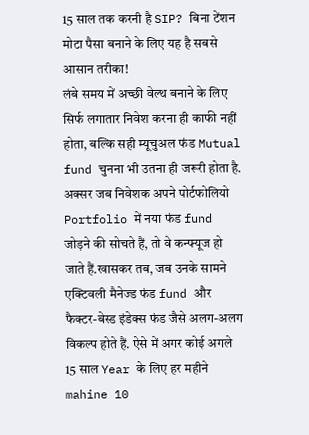15 साल तक करनी है SIP? बिना टेंशन मोटा पैसा बनाने के लिए यह है सबसे आसान तरीका!
लंबे समय में अच्छी वेल्थ बनाने के लिए सिर्फ लगातार निवेश करना ही काफी नहीं होता, बल्कि सही म्यूचुअल फंड Mutual fund चुनना भी उतना ही जरूरी होता है. अक्सर जब निवेशक अपने पोर्टफोलियो Portfolio में नया फंड fund जोड़ने की सोचते हैं, तो वे कन्फ्यूज हो जाते हैं.खासकर तब, जब उनके सामने एक्टिवली मैनेज्ड फंड fund और फैक्टर-बेस्ड इंडेक्स फंड जैसे अलग-अलग विकल्प होते हैं. ऐसे में अगर कोई अगले 15 साल Year के लिए हर महीने mahine 10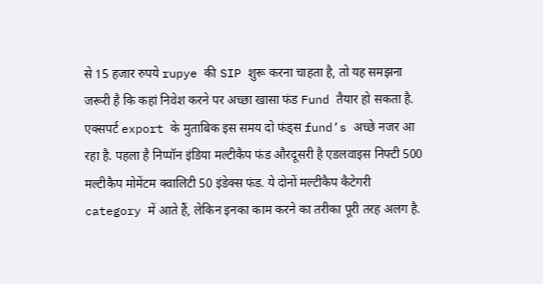से 15 हजार रुपये rupye की SIP शुरू करना चाहता है, तो यह समझना जरूरी है कि कहां निवेश करने पर अच्छा खासा फंड Fund तैयार हो सकता है.
एक्सपर्ट export के मुताबिक इस समय दो फंड्स fund’s अच्छे नजर आ रहा है. पहला है निप्पॉन इंडिया मल्टीकैप फंड औरदूसरी है एडलवाइस निफ्टी 500 मल्टीकैप मोमेंटम क्वालिटी 50 इंडेक्स फंड. ये दोनों मल्टीकैप कैटेगरी category में आते हैं, लेकिन इनका काम करने का तरीका पूरी तरह अलग है.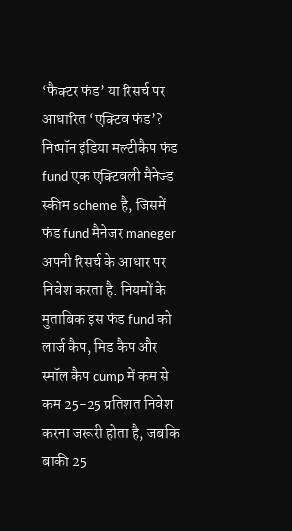‘फैक्टर फंड’ या रिसर्च पर आधारित ‘एक्टिव फंड’?
निप्पॉन इंडिया मल्टीकैप फंड fund एक एक्टिवली मैनेज्ड स्कीम scheme है, जिसमें फंड fund मैनेजर maneger अपनी रिसर्च के आधार पर निवेश करता है. नियमों के मुताबिक इस फंड fund को लार्ज कैप, मिड कैप और स्मॉल कैप cump में कम से कम 25-25 प्रतिशत निवेश करना जरूरी होता है, जबकि बाकी 25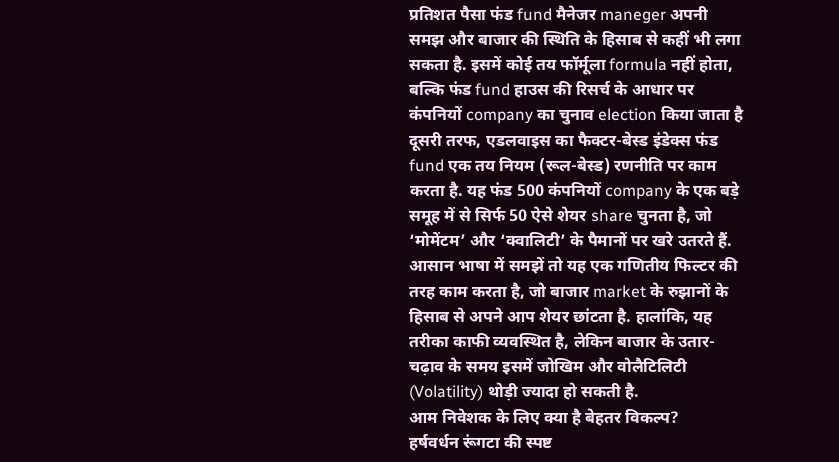प्रतिशत पैसा फंड fund मैनेजर maneger अपनी समझ और बाजार की स्थिति के हिसाब से कहीं भी लगा सकता है. इसमें कोई तय फॉर्मूला formula नहीं होता, बल्कि फंड fund हाउस की रिसर्च के आधार पर कंपनियों company का चुनाव election किया जाता है
दूसरी तरफ, एडलवाइस का फैक्टर-बेस्ड इंडेक्स फंड fund एक तय नियम (रूल-बेस्ड) रणनीति पर काम करता है. यह फंड 500 कंपनियों company के एक बड़े समूह में से सिर्फ 50 ऐसे शेयर share चुनता है, जो ‘मोमेंटम’ और ‘क्वालिटी’ के पैमानों पर खरे उतरते हैं. आसान भाषा में समझें तो यह एक गणितीय फिल्टर की तरह काम करता है, जो बाजार market के रुझानों के हिसाब से अपने आप शेयर छांटता है. हालांकि, यह तरीका काफी व्यवस्थित है, लेकिन बाजार के उतार-चढ़ाव के समय इसमें जोखिम और वोलैटिलिटी (Volatility) थोड़ी ज्यादा हो सकती है.
आम निवेशक के लिए क्या है बेहतर विकल्प?
हर्षवर्धन रूंगटा की स्पष्ट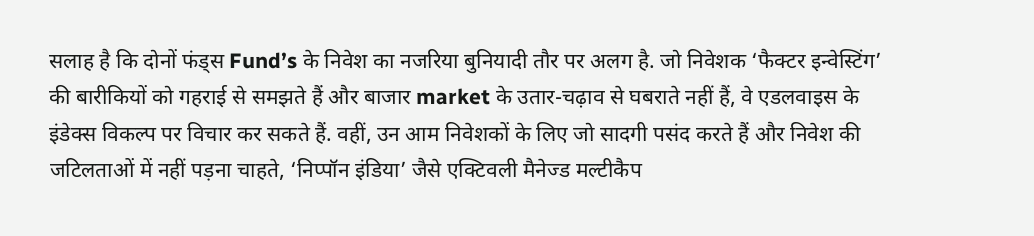सलाह है कि दोनों फंड्स Fund’s के निवेश का नजरिया बुनियादी तौर पर अलग है. जो निवेशक ‘फैक्टर इन्वेस्टिंग’ की बारीकियों को गहराई से समझते हैं और बाजार market के उतार-चढ़ाव से घबराते नहीं हैं, वे एडलवाइस के इंडेक्स विकल्प पर विचार कर सकते हैं. वहीं, उन आम निवेशकों के लिए जो सादगी पसंद करते हैं और निवेश की जटिलताओं में नहीं पड़ना चाहते, ‘निप्पॉन इंडिया’ जैसे एक्टिवली मैनेज्ड मल्टीकैप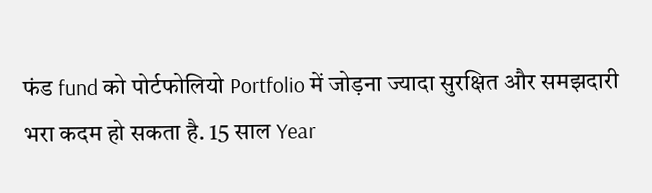फंड fund को पोर्टफोलियो Portfolio में जोड़ना ज्यादा सुरक्षित और समझदारी भरा कदम हो सकता है. 15 साल Year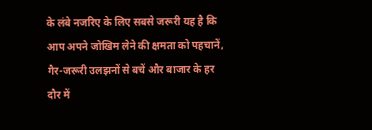के लंबे नजरिए के लिए सबसे जरूरी यह है कि आप अपने जोखिम लेने की क्षमता को पहचानें, गैर-जरूरी उलझनों से बचें और बाजार के हर दौर में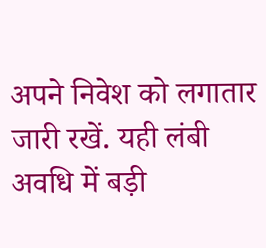अपने निवेश को लगातार जारी रखें. यही लंबी अवधि में बड़ी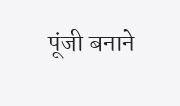पूंजी बनाने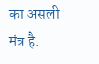का असली मंत्र है.